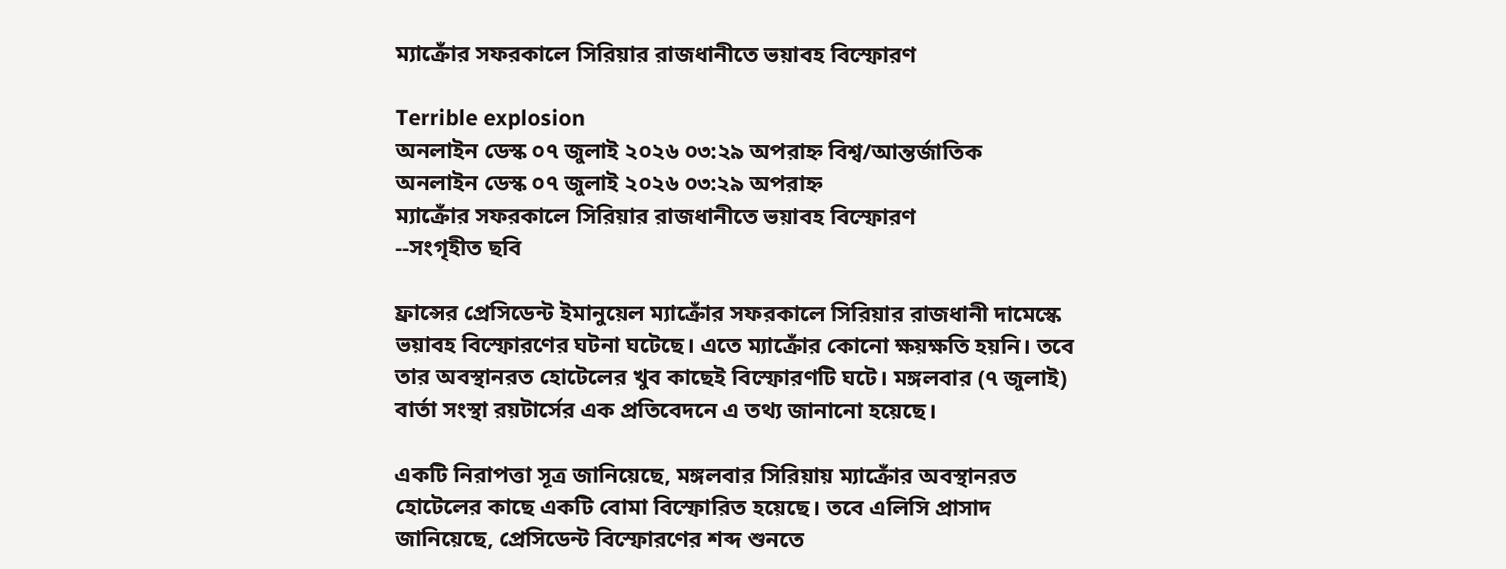ম্যাক্রোঁর সফরকালে সিরিয়ার রাজধানীতে ভয়াবহ বিস্ফোরণ

Terrible explosion
অনলাইন ডেস্ক ০৭ জুলাই ২০২৬ ০৩:২৯ অপরাহ্ন বিশ্ব/আন্তর্জাতিক
অনলাইন ডেস্ক ০৭ জুলাই ২০২৬ ০৩:২৯ অপরাহ্ন
ম্যাক্রোঁর সফরকালে সিরিয়ার রাজধানীতে ভয়াবহ বিস্ফোরণ
--সংগৃহীত ছবি

ফ্রান্সের প্রেসিডেন্ট ইমানুয়েল ম্যাক্রোঁর সফরকালে সিরিয়ার রাজধানী দামেস্কে ভয়াবহ বিস্ফোরণের ঘটনা ঘটেছে। এতে ম্যাক্রোঁর কোনো ক্ষয়ক্ষতি হয়নি। তবে তার অবস্থানরত হোটেলের খুব কাছেই বিস্ফোরণটি ঘটে। মঙ্গলবার (৭ জুলাই) বার্তা সংস্থা রয়টার্সের এক প্রতিবেদনে এ তথ্য জানানো হয়েছে।

একটি নিরাপত্তা সূত্র জানিয়েছে, মঙ্গলবার সিরিয়ায় ম্যাক্রোঁর অবস্থানরত হোটেলের কাছে একটি বোমা বিস্ফোরিত হয়েছে। তবে এলিসি প্রাসাদ জানিয়েছে, প্রেসিডেন্ট বিস্ফোরণের শব্দ শুনতে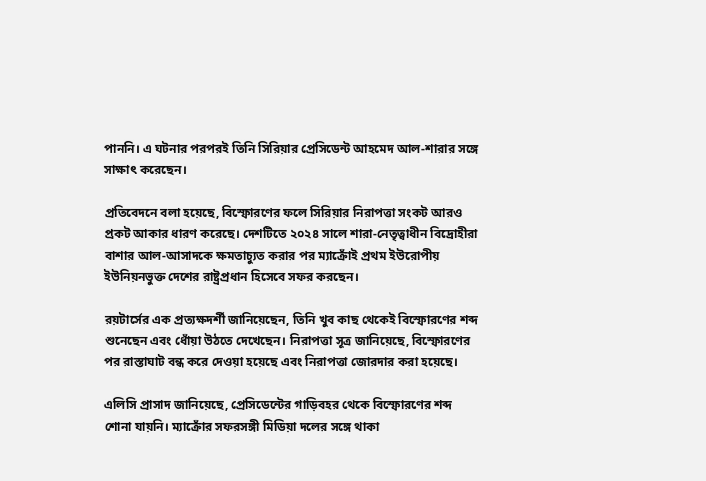পাননি। এ ঘটনার পরপরই তিনি সিরিয়ার প্রেসিডেন্ট আহমেদ আল-শারার সঙ্গে সাক্ষাৎ করেছেন।

প্রতিবেদনে বলা হয়েছে, বিস্ফোরণের ফলে সিরিয়ার নিরাপত্তা সংকট আরও প্রকট আকার ধারণ করেছে। দেশটিতে ২০২৪ সালে শারা-নেতৃত্বাধীন বিদ্রোহীরা বাশার আল-আসাদকে ক্ষমতাচ্যুত করার পর ম্যাক্রোঁই প্রথম ইউরোপীয় ইউনিয়নভুক্ত দেশের রাষ্ট্রপ্রধান হিসেবে সফর করছেন।

রয়টার্সের এক প্রত্যক্ষদর্শী জানিয়েছেন, তিনি খুব কাছ থেকেই বিস্ফোরণের শব্দ শুনেছেন এবং ধোঁয়া উঠতে দেখেছেন। নিরাপত্তা সূত্র জানিয়েছে, বিস্ফোরণের পর রাস্তাঘাট বন্ধ করে দেওয়া হয়েছে এবং নিরাপত্তা জোরদার করা হয়েছে।

এলিসি প্রাসাদ জানিয়েছে, প্রেসিডেন্টের গাড়িবহর থেকে বিস্ফোরণের শব্দ শোনা যায়নি। ম্যাক্রোঁর সফরসঙ্গী মিডিয়া দলের সঙ্গে থাকা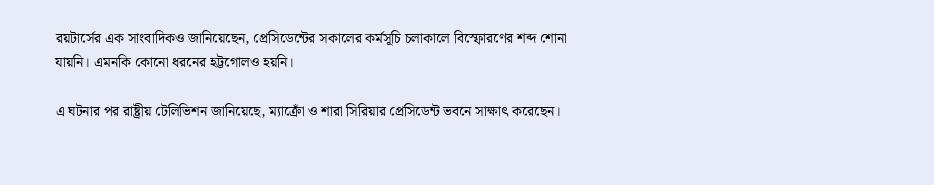রয়টার্সের এক সাংবাদিকও জানিয়েছেন, প্রেসিডেন্টের সকালের কর্মসূচি চলাকালে বিস্ফোরণের শব্দ শোনা যায়নি। এমনকি কোনো ধরনের হট্টগোলও হয়নি।

এ ঘটনার পর রাষ্ট্রীয় টেলিভিশন জানিয়েছে, ম্যাক্রোঁ ও শারা সিরিয়ার প্রেসিডেন্ট ভবনে সাক্ষাৎ করেছেন।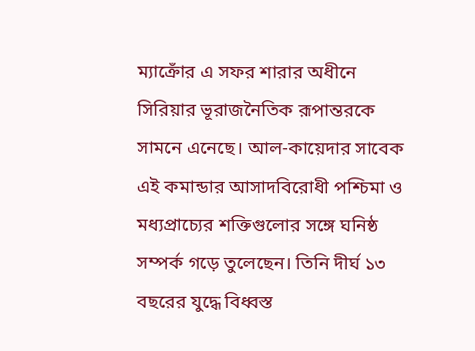ম্যাক্রোঁর এ সফর শারার অধীনে সিরিয়ার ভূরাজনৈতিক রূপান্তরকে সামনে এনেছে। আল-কায়েদার সাবেক এই কমান্ডার আসাদবিরোধী পশ্চিমা ও মধ্যপ্রাচ্যের শক্তিগুলোর সঙ্গে ঘনিষ্ঠ সম্পর্ক গড়ে তুলেছেন। তিনি দীর্ঘ ১৩ বছরের যুদ্ধে বিধ্বস্ত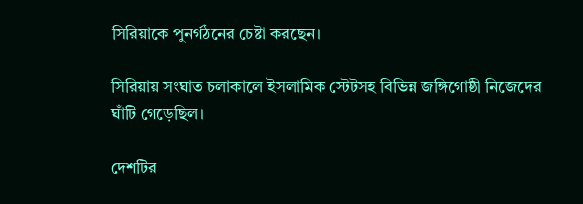সিরিয়াকে পুনর্গঠনের চেষ্টা করছেন।

সিরিয়ায় সংঘাত চলাকালে ইসলামিক স্টেটসহ বিভিন্ন জঙ্গিগোষ্ঠী নিজেদের ঘাঁটি গেড়েছিল।

দেশটির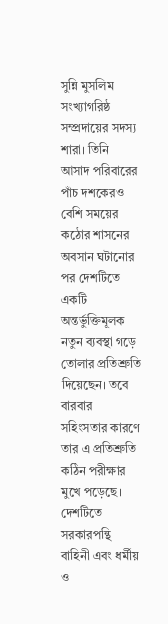সুন্নি মুসলিম সংখ্যাগরিষ্ঠ সম্প্রদায়ের সদস্য শারা। তিনি আসাদ পরিবারের পাঁচ দশকেরও বেশি সময়ের কঠোর শাসনের অবসান ঘটানোর পর দেশটিতে একটি অন্তর্ভুক্তিমূলক নতুন ব্যবস্থা গড়ে তোলার প্রতিশ্রুতি দিয়েছেন। তবে বারবার সহিংসতার কারণে তার এ প্রতিশ্রুতি কঠিন পরীক্ষার মুখে পড়েছে। দেশটিতে সরকারপন্থি বাহিনী এবং ধর্মীয় ও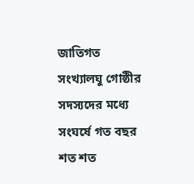জাতিগত সংখ্যালঘু গোষ্ঠীর সদস্যদের মধ্যে সংঘর্ষে গত বছর শত শত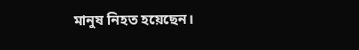মানুষ নিহত হয়েছেন।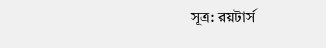সূত্র: রয়টার্স